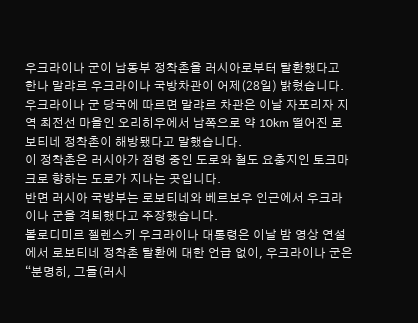우크라이나 군이 남동부 정착촌을 러시아로부터 탈환했다고 한나 말랴르 우크라이나 국방차관이 어제(28일) 밝혔습니다.
우크라이나 군 당국에 따르면 말랴르 차관은 이날 자포리자 지역 최전선 마을인 오리히우에서 남쪽으로 약 10km 떨어진 로보티네 정착촌이 해방됐다고 말했습니다.
이 정착촌은 러시아가 점령 중인 도로와 철도 요충지인 토크마크로 향하는 도로가 지나는 곳입니다.
반면 러시아 국방부는 로보티네와 베르보우 인근에서 우크라이나 군을 격퇴했다고 주장했습니다.
볼로디미르 젤렌스키 우크라이나 대통령은 이날 밤 영상 연설에서 로보티네 정착촌 탈환에 대한 언급 없이, 우크라이나 군은 “분명히, 그들(러시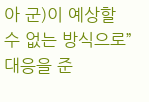아 군)이 예상할 수 없는 방식으로” 대응을 준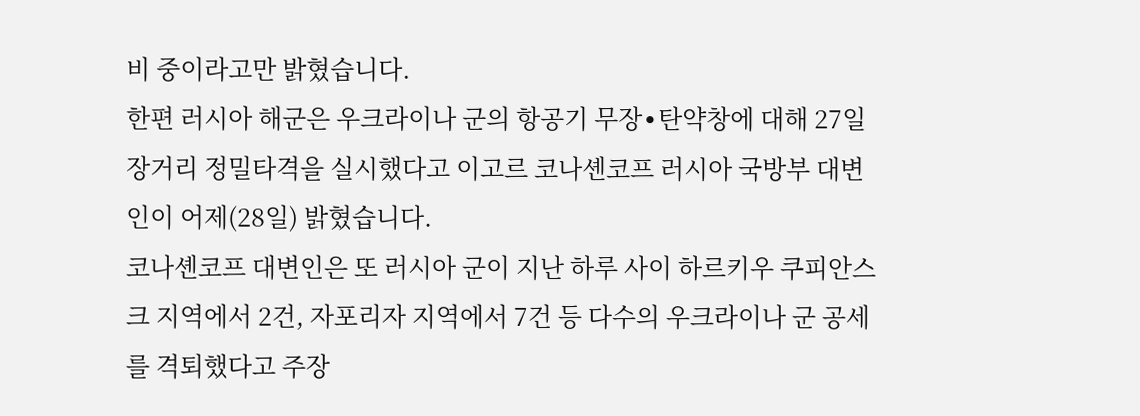비 중이라고만 밝혔습니다.
한편 러시아 해군은 우크라이나 군의 항공기 무장∙탄약창에 대해 27일 장거리 정밀타격을 실시했다고 이고르 코나셴코프 러시아 국방부 대변인이 어제(28일) 밝혔습니다.
코나셴코프 대변인은 또 러시아 군이 지난 하루 사이 하르키우 쿠피안스크 지역에서 2건, 자포리자 지역에서 7건 등 다수의 우크라이나 군 공세를 격퇴했다고 주장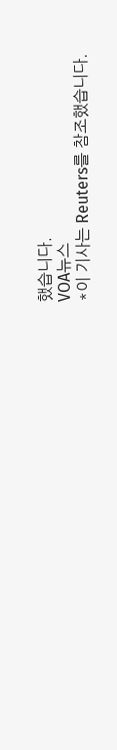했습니다.
VOA뉴스
*이 기사는 Reuters를 참조했습니다.